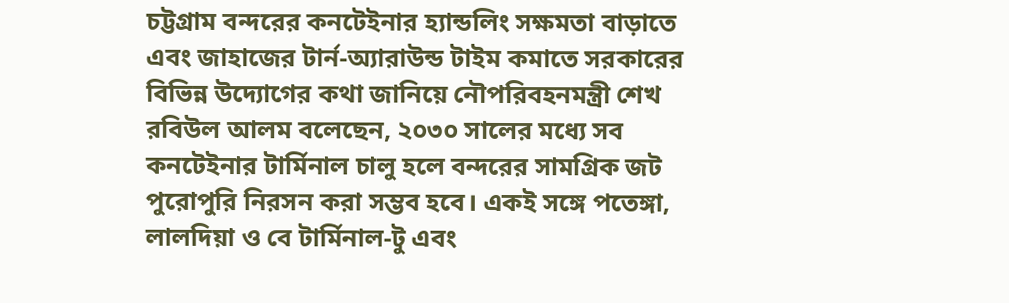চট্টগ্রাম বন্দরের কনটেইনার হ্যান্ডলিং সক্ষমতা বাড়াতে এবং জাহাজের টার্ন-অ্যারাউন্ড টাইম কমাতে সরকারের বিভিন্ন উদ্যোগের কথা জানিয়ে নৌপরিবহনমন্ত্রী শেখ রবিউল আলম বলেছেন, ২০৩০ সালের মধ্যে সব কনটেইনার টার্মিনাল চালু হলে বন্দরের সামগ্রিক জট পুরোপুরি নিরসন করা সম্ভব হবে। একই সঙ্গে পতেঙ্গা, লালদিয়া ও বে টার্মিনাল-টু এবং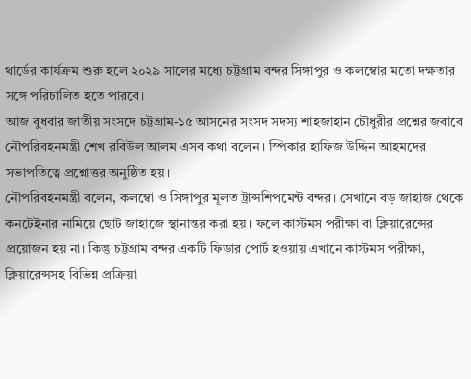থার্ডের কার্যক্রম শুরু হলে ২০২৯ সালের মধ্যে চট্টগ্রাম বন্দর সিঙ্গাপুর ও কলম্বোর মতো দক্ষতার সঙ্গে পরিচালিত হতে পারবে।
আজ বুধবার জাতীয় সংসদে চট্টগ্রাম-১৫ আসনের সংসদ সদস্য শাহজাহান চৌধুরীর প্রশ্নের জবাবে নৌপরিবহনমন্ত্রী শেখ রবিউল আলম এসব কথা বলেন। স্পিকার হাফিজ উদ্দিন আহমদের সভাপতিত্বে প্রশ্নোত্তর অনুষ্ঠিত হয়।
নৌপরিবহনমন্ত্রী বলেন, কলম্বো ও সিঙ্গাপুর মূলত ট্রান্সশিপমেন্ট বন্দর। সেখানে বড় জাহাজ থেকে কনটেইনার নামিয়ে ছোট জাহাজে স্থানান্তর করা হয়। ফলে কাস্টমস পরীক্ষা বা ক্লিয়ারেন্সের প্রয়োজন হয় না। কিন্তু চট্টগ্রাম বন্দর একটি ফিডার পোর্ট হওয়ায় এখানে কাস্টমস পরীক্ষা, ক্লিয়ারেন্সসহ বিভিন্ন প্রক্রিয়া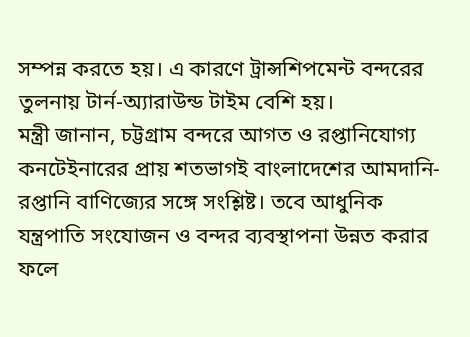সম্পন্ন করতে হয়। এ কারণে ট্রান্সশিপমেন্ট বন্দরের তুলনায় টার্ন-অ্যারাউন্ড টাইম বেশি হয়।
মন্ত্রী জানান, চট্টগ্রাম বন্দরে আগত ও রপ্তানিযোগ্য কনটেইনারের প্রায় শতভাগই বাংলাদেশের আমদানি-রপ্তানি বাণিজ্যের সঙ্গে সংশ্লিষ্ট। তবে আধুনিক যন্ত্রপাতি সংযোজন ও বন্দর ব্যবস্থাপনা উন্নত করার ফলে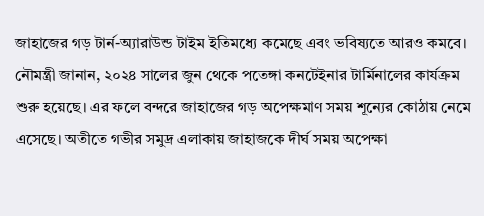জাহাজের গড় টার্ন-অ্যারাউন্ড টাইম ইতিমধ্যে কমেছে এবং ভবিষ্যতে আরও কমবে।
নৌমন্ত্রী জানান, ২০২৪ সালের জুন থেকে পতেঙ্গা কনটেইনার টার্মিনালের কার্যক্রম শুরু হয়েছে। এর ফলে বন্দরে জাহাজের গড় অপেক্ষমাণ সময় শূন্যের কোঠায় নেমে এসেছে। অতীতে গভীর সমুদ্র এলাকায় জাহাজকে দীর্ঘ সময় অপেক্ষা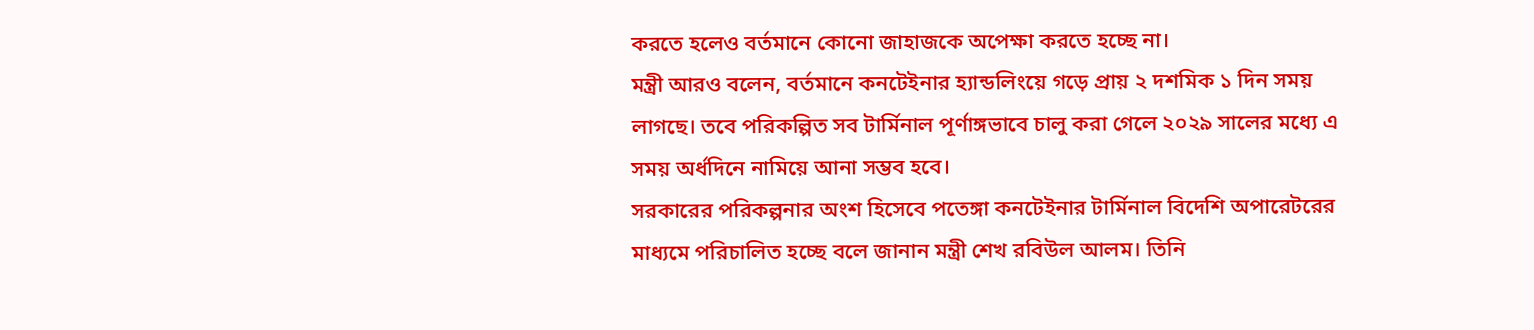করতে হলেও বর্তমানে কোনো জাহাজকে অপেক্ষা করতে হচ্ছে না।
মন্ত্রী আরও বলেন, বর্তমানে কনটেইনার হ্যান্ডলিংয়ে গড়ে প্রায় ২ দশমিক ১ দিন সময় লাগছে। তবে পরিকল্পিত সব টার্মিনাল পূর্ণাঙ্গভাবে চালু করা গেলে ২০২৯ সালের মধ্যে এ সময় অর্ধদিনে নামিয়ে আনা সম্ভব হবে।
সরকারের পরিকল্পনার অংশ হিসেবে পতেঙ্গা কনটেইনার টার্মিনাল বিদেশি অপারেটরের মাধ্যমে পরিচালিত হচ্ছে বলে জানান মন্ত্রী শেখ রবিউল আলম। তিনি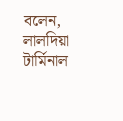বলেন, লালদিয়া টার্মিনাল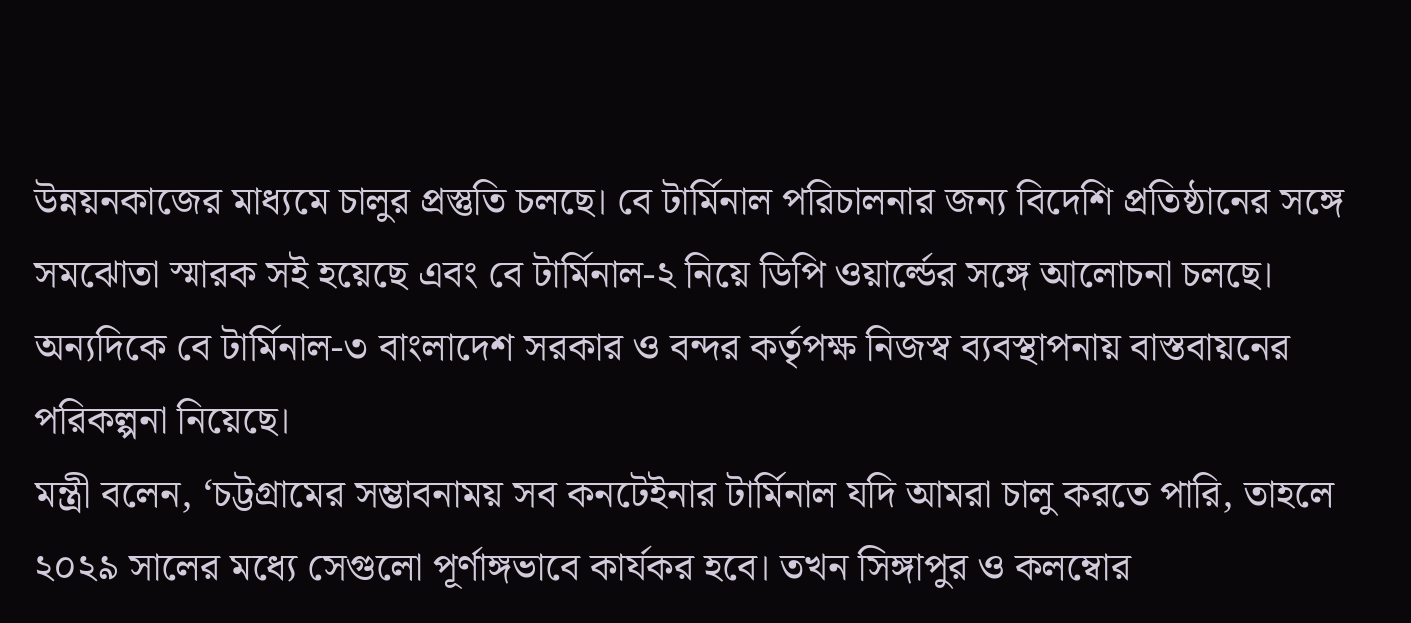উন্নয়নকাজের মাধ্যমে চালুর প্রস্তুতি চলছে। বে টার্মিনাল পরিচালনার জন্য বিদেশি প্রতিষ্ঠানের সঙ্গে সমঝোতা স্মারক সই হয়েছে এবং বে টার্মিনাল-২ নিয়ে ডিপি ওয়ার্ল্ডের সঙ্গে আলোচনা চলছে। অন্যদিকে বে টার্মিনাল-৩ বাংলাদেশ সরকার ও বন্দর কর্তৃপক্ষ নিজস্ব ব্যবস্থাপনায় বাস্তবায়নের পরিকল্পনা নিয়েছে।
মন্ত্রী বলেন, ‘চট্টগ্রামের সম্ভাবনাময় সব কনটেইনার টার্মিনাল যদি আমরা চালু করতে পারি, তাহলে ২০২৯ সালের মধ্যে সেগুলো পূর্ণাঙ্গভাবে কার্যকর হবে। তখন সিঙ্গাপুর ও কলম্বোর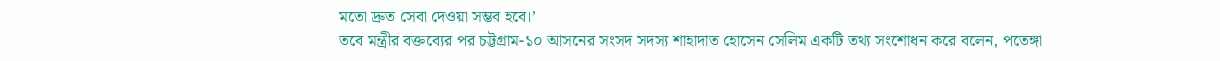মতো দ্রুত সেবা দেওয়া সম্ভব হবে।’
তবে মন্ত্রীর বক্তব্যের পর চট্টগ্রাম-১০ আসনের সংসদ সদস্য শাহাদাত হোসেন সেলিম একটি তথ্য সংশোধন করে বলেন, পতেঙ্গা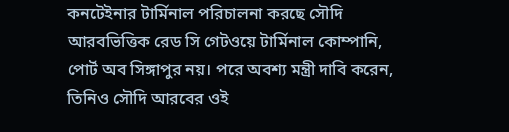কনটেইনার টার্মিনাল পরিচালনা করছে সৌদি আরবভিত্তিক রেড সি গেটওয়ে টার্মিনাল কোম্পানি, পোর্ট অব সিঙ্গাপুর নয়। পরে অবশ্য মন্ত্রী দাবি করেন, তিনিও সৌদি আরবের ওই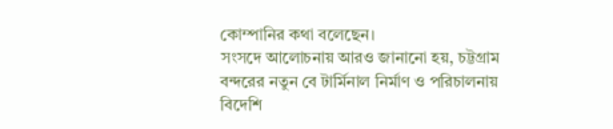কোম্পানির কথা বলেছেন।
সংসদে আলোচনায় আরও জানানো হয়, চট্টগ্রাম বন্দরের নতুন বে টার্মিনাল নির্মাণ ও পরিচালনায় বিদেশি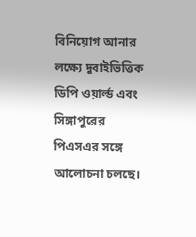বিনিয়োগ আনার লক্ষ্যে দুবাইভিত্তিক ডিপি ওয়ার্ল্ড এবং সিঙ্গাপুরের পিএসএর সঙ্গে আলোচনা চলছে।